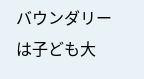バウンダリーは子ども大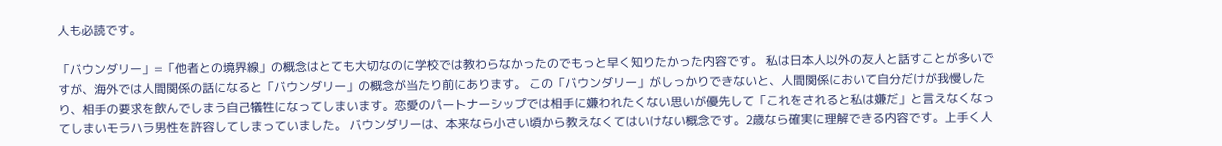人も必読です。

「バウンダリー」=「他者との境界線」の概念はとても大切なのに学校では教わらなかったのでもっと早く知りたかった内容です。 私は日本人以外の友人と話すことが多いですが、海外では人間関係の話になると「バウンダリー」の概念が当たり前にあります。 この「バウンダリー」がしっかりできないと、人間関係において自分だけが我慢したり、相手の要求を飲んでしまう自己犠牲になってしまいます。恋愛のパートナーシップでは相手に嫌われたくない思いが優先して「これをされると私は嫌だ」と言えなくなってしまいモラハラ男性を許容してしまっていました。 バウンダリーは、本来なら小さい頃から教えなくてはいけない概念です。2歳なら確実に理解できる内容です。上手く人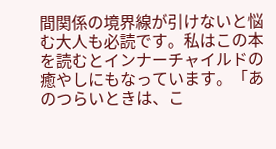間関係の境界線が引けないと悩む大人も必読です。私はこの本を読むとインナーチャイルドの癒やしにもなっています。「あのつらいときは、こ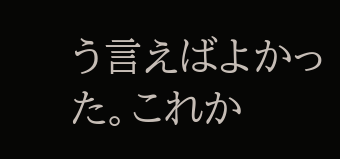う言えばよかった。これか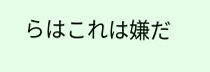らはこれは嫌だ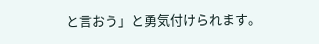と言おう」と勇気付けられます。